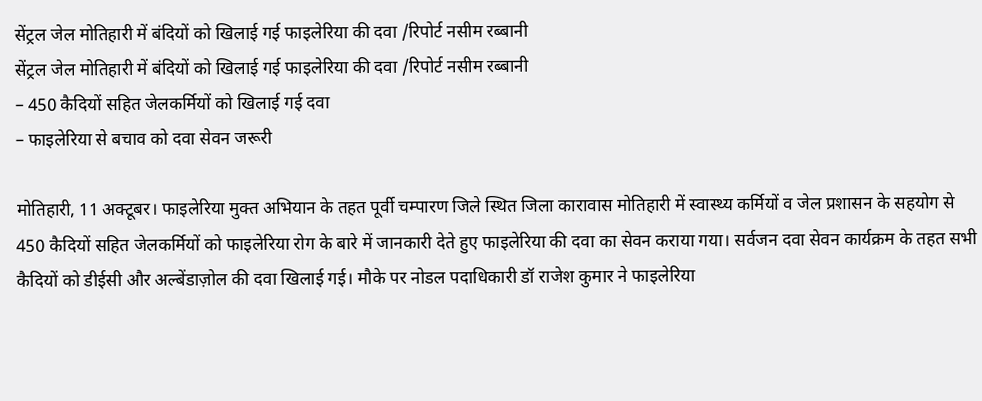सेंट्रल जेल मोतिहारी में बंदियों को खिलाई गई फाइलेरिया की दवा /रिपोर्ट नसीम रब्बानी
सेंट्रल जेल मोतिहारी में बंदियों को खिलाई गई फाइलेरिया की दवा /रिपोर्ट नसीम रब्बानी
– 450 कैदियों सहित जेलकर्मियों को खिलाई गई दवा
– फाइलेरिया से बचाव को दवा सेवन जरूरी

मोतिहारी, 11 अक्टूबर। फाइलेरिया मुक्त अभियान के तहत पूर्वी चम्पारण जिले स्थित जिला कारावास मोतिहारी में स्वास्थ्य कर्मियों व जेल प्रशासन के सहयोग से 450 कैदियों सहित जेलकर्मियों को फाइलेरिया रोग के बारे में जानकारी देते हुए फाइलेरिया की दवा का सेवन कराया गया। सर्वजन दवा सेवन कार्यक्रम के तहत सभी कैदियों को डीईसी और अल्बेंडाज़ोल की दवा खिलाई गई। मौके पर नोडल पदाधिकारी डॉ राजेश कुमार ने फाइलेरिया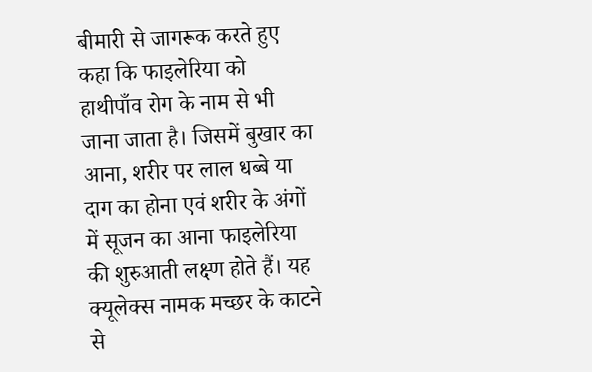बीमारी से जागरूक करते हुए कहा कि फाइलेरिया को हाथीपाँव रोग के नाम से भी जाना जाता है। जिसमें बुखार का आना, शरीर पर लाल धब्बे या दाग का होना एवं शरीर के अंगों में सूजन का आना फाइलेरिया की शुरुआती लक्ष्ण होते हैं। यह क्यूलेक्स नामक मच्छर के काटने से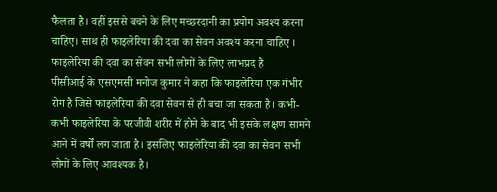फैलता है। वहीं इससे बचने के लिए मच्छरदानी का प्रयोग अवश्य करना चाहिए। साथ ही फाइलेरिया की दवा का सेवन अवश्य करना चाहिए ।
फाइलेरिया की दवा का सेवन सभी लोगों के लिए लाभप्रद है
पीसीआई के एसएमसी मनोज कुमार ने कहा कि फाइलेरिया एक गंभीर रोग है जिसे फाइलेरिया की दवा सेवन से ही बचा जा सकता है। कभी-कभी फाइलेरिया के परजीवी शरीर में होने के बाद भी इसके लक्षण सामने आने में वर्षों लग जाता है। इसलिए फाइलेरिया की दवा का सेवन सभी लोगों के लिए आवश्यक है।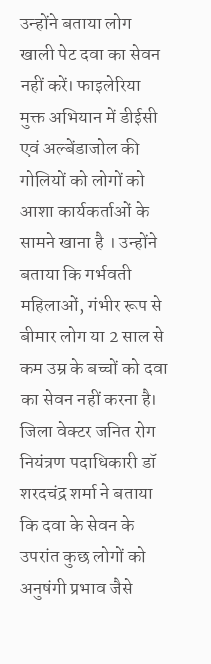उन्होंने बताया लोग खाली पेट दवा का सेवन नहीं करें। फाइलेरिया मुक्त अभियान में डीईसी एवं अल्बेंडाजोल की गोलियों को लोगों को आशा कार्यकर्ताओं के सामने खाना है । उन्होंने बताया कि गर्भवती महिलाओं, गंभीर रूप से बीमार लोग या 2 साल से कम उम्र के बच्चों को दवा का सेवन नहीं करना है। जिला वेक्टर जनित रोग नियंत्रण पदाधिकारी डॉ शरदचंद्र शर्मा ने बताया कि दवा के सेवन के उपरांत कुछ लोगों को अनुषंगी प्रभाव जैसे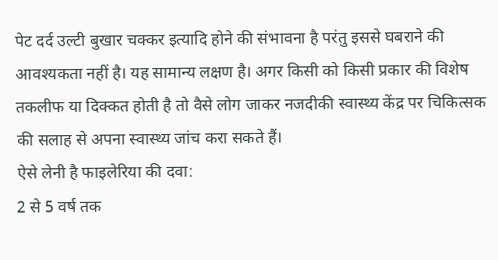पेट दर्द उल्टी बुखार चक्कर इत्यादि होने की संभावना है परंतु इससे घबराने की आवश्यकता नहीं है। यह सामान्य लक्षण है। अगर किसी को किसी प्रकार की विशेष तकलीफ या दिक्कत होती है तो वैसे लोग जाकर नजदीकी स्वास्थ्य केंद्र पर चिकित्सक की सलाह से अपना स्वास्थ्य जांच करा सकते हैं।
ऐसे लेनी है फाइलेरिया की दवा:
2 से 5 वर्ष तक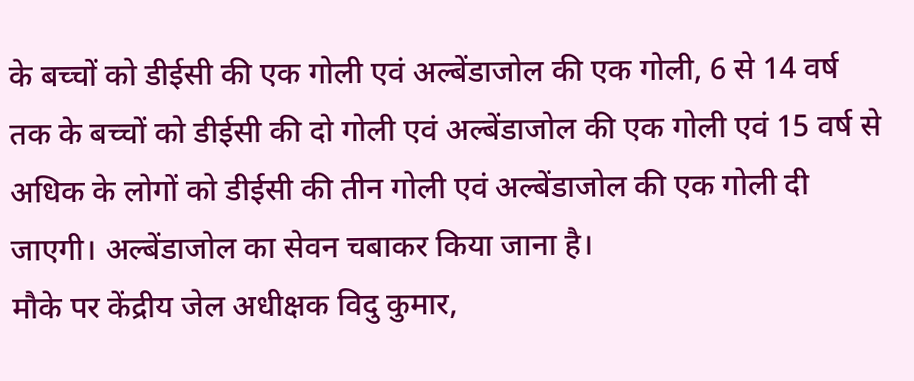के बच्चों को डीईसी की एक गोली एवं अल्बेंडाजोल की एक गोली, 6 से 14 वर्ष तक के बच्चों को डीईसी की दो गोली एवं अल्बेंडाजोल की एक गोली एवं 15 वर्ष से अधिक के लोगों को डीईसी की तीन गोली एवं अल्बेंडाजोल की एक गोली दी जाएगी। अल्बेंडाजोल का सेवन चबाकर किया जाना है।
मौके पर केंद्रीय जेल अधीक्षक विदु कुमार,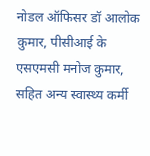नोडल ऑफिसर डॉ आलोक कुमार, पीसीआई के एसएमसी मनोज कुमार, सहित अन्य स्वास्थ्य कर्मी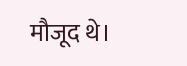मौजूद थे।